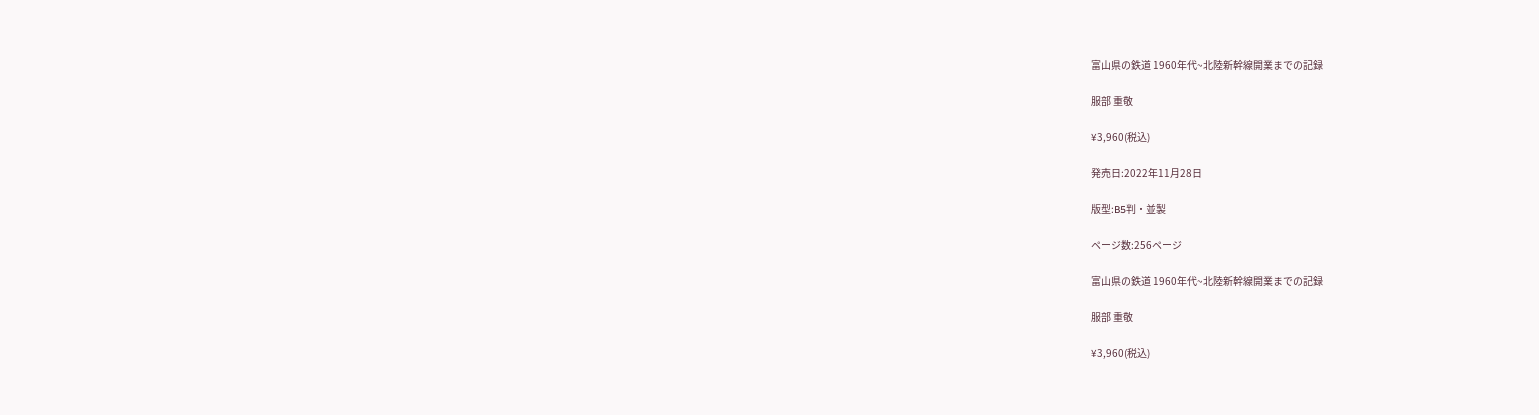富山県の鉄道 1960年代~北陸新幹線開業までの記録

服部 重敬

¥3,960(税込)

発売日:2022年11月28日

版型:B5判・並製

ページ数:256ページ

富山県の鉄道 1960年代~北陸新幹線開業までの記録

服部 重敬

¥3,960(税込)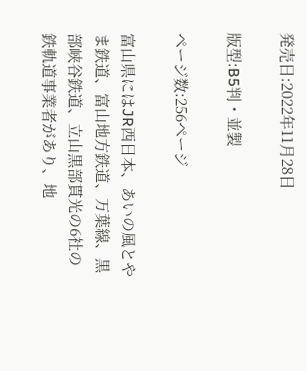発売日:2022年11月28日

版型:B5判・並製

ページ数:256ページ

富山県にはJR西日本、あいの風とやま鉄道、富山地方鉄道、万葉線、黒部峡谷鉄道、立山黒部貫光の6社の鉄軌道事業者があり、地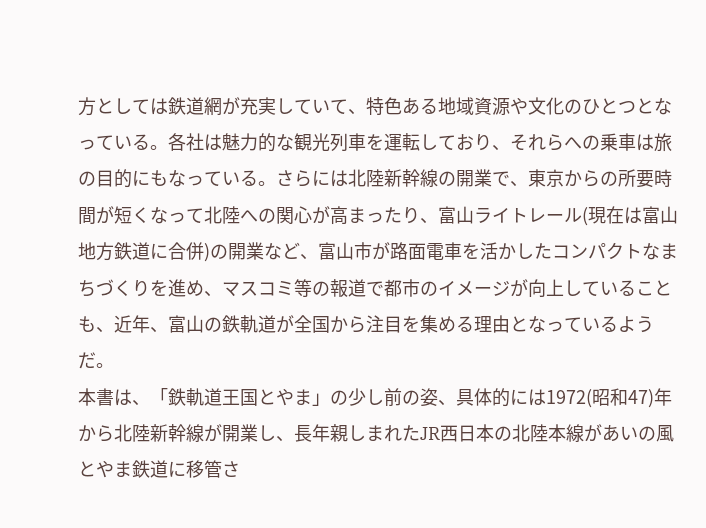方としては鉄道網が充実していて、特色ある地域資源や文化のひとつとなっている。各社は魅力的な観光列車を運転しており、それらへの乗車は旅の目的にもなっている。さらには北陸新幹線の開業で、東京からの所要時間が短くなって北陸への関心が高まったり、富山ライトレール(現在は富山地方鉄道に合併)の開業など、富山市が路面電車を活かしたコンパクトなまちづくりを進め、マスコミ等の報道で都市のイメージが向上していることも、近年、富山の鉄軌道が全国から注目を集める理由となっているようだ。
本書は、「鉄軌道王国とやま」の少し前の姿、具体的には1972(昭和47)年から北陸新幹線が開業し、長年親しまれたJR西日本の北陸本線があいの風とやま鉄道に移管さ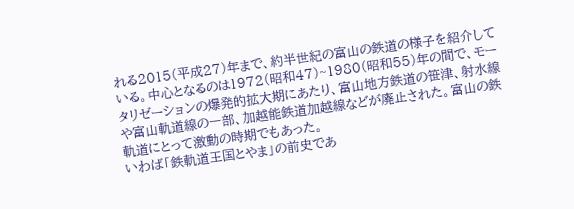れる2015(平成27)年まで、約半世紀の富山の鉄道の様子を紹介している。中心となるのは1972(昭和47)~1980(昭和55)年の間で、モータリゼーションの爆発的拡大期にあたり、富山地方鉄道の笹津、射水線や富山軌道線の一部、加越能鉄道加越線などが廃止された。富山の鉄軌道にとって激動の時期でもあった。
いわば「鉄軌道王国とやま」の前史であ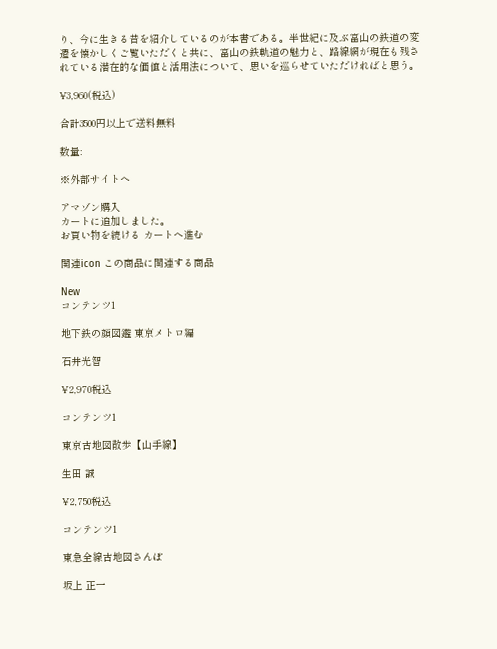り、今に生きる昔を紹介しているのが本書である。半世紀に及ぶ富山の鉄道の変遷を懐かしくご覧いただくと共に、富山の鉄軌道の魅力と、路線網が現在も残されている潜在的な価値と活用法について、思いを巡らせていただければと思う。

¥3,960(税込)

合計3500円以上で送料無料

数量:

※外部サイトへ

アマゾン購入
カートに追加しました。
お買い物を続ける カートへ進む

関連icon この商品に関連する商品

New
コンテンツ1

地下鉄の顔図鑑 東京メトロ編

石井光智

¥2,970税込

コンテンツ1

東京古地図散歩【山手線】

生田 誠

¥2,750税込

コンテンツ1

東急全線古地図さんぽ

坂上 正一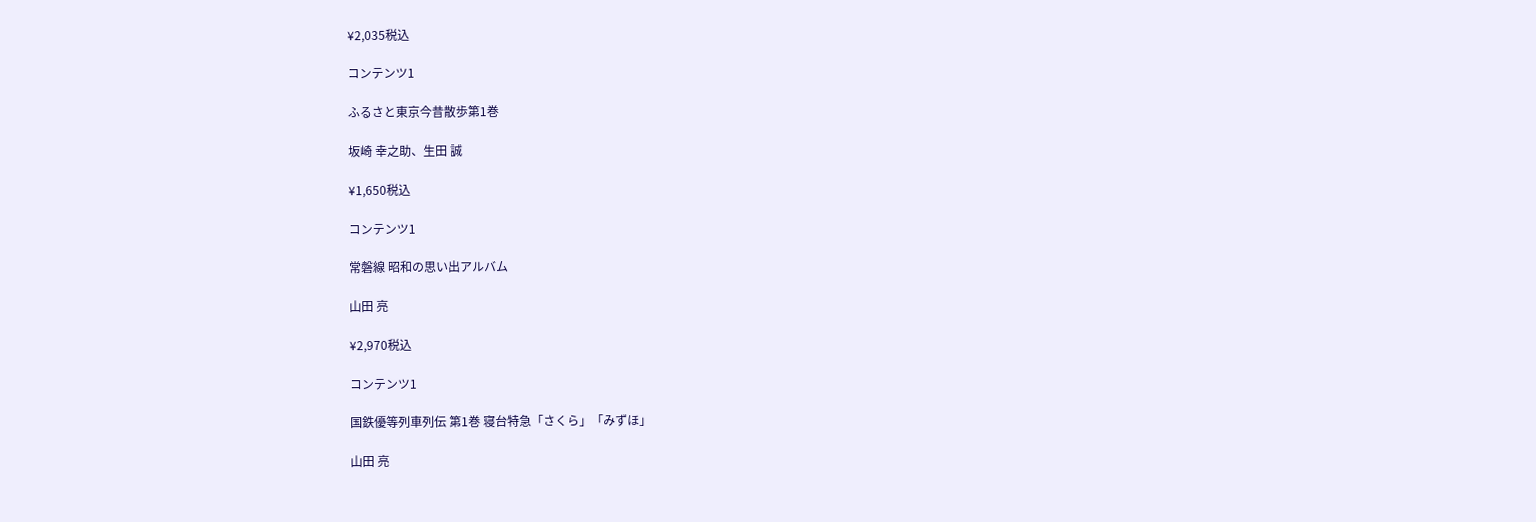¥2,035税込

コンテンツ1

ふるさと東京今昔散歩第1巻

坂崎 幸之助、生田 誠

¥1,650税込

コンテンツ1

常磐線 昭和の思い出アルバム

山田 亮

¥2,970税込

コンテンツ1

国鉄優等列車列伝 第1巻 寝台特急「さくら」「みずほ」

山田 亮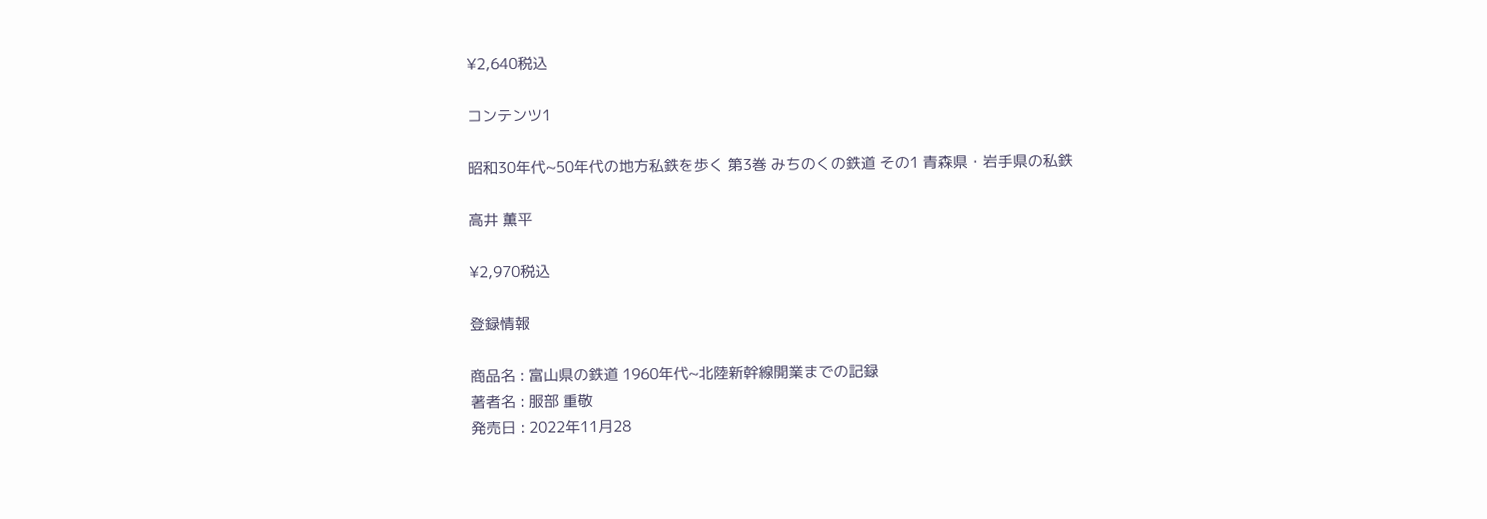¥2,640税込

コンテンツ1

昭和30年代~50年代の地方私鉄を歩く 第3巻 みちのくの鉄道 その1 青森県・岩手県の私鉄

高井 薫平

¥2,970税込

登録情報

商品名 : 富山県の鉄道 1960年代~北陸新幹線開業までの記録
著者名 : 服部 重敬
発売日 : 2022年11月28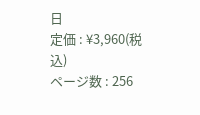日
定価 : ¥3,960(税込)
ページ数 : 256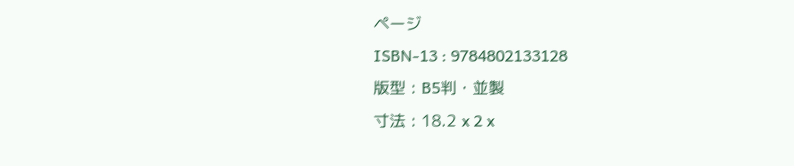ページ
ISBN-13 : 9784802133128
版型 : B5判・並製
寸法 : 18.2 x 2 x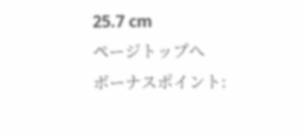25.7 cm
ページトップへ
ボーナスポイント: